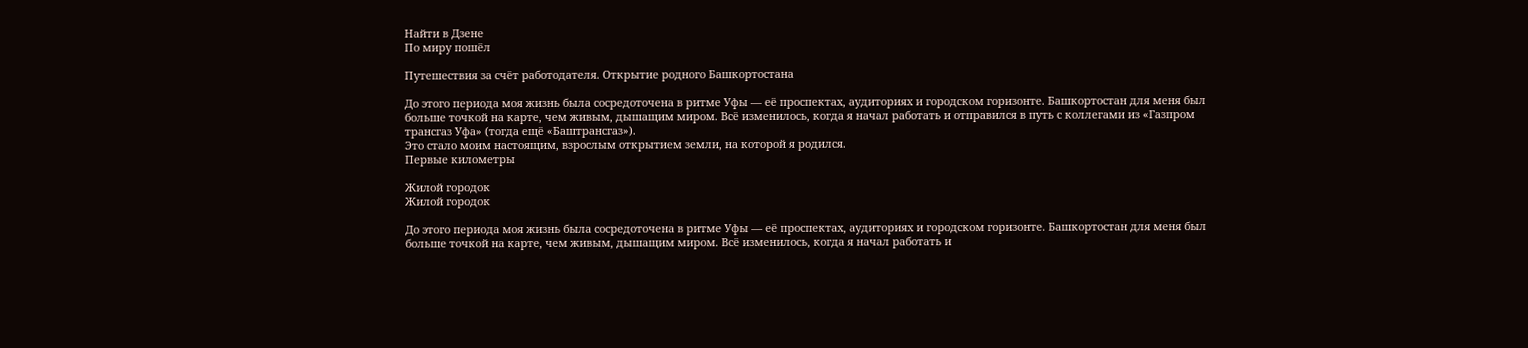Найти в Дзене
По миру пошёл

Путешествия за счёт работодателя. Открытие родного Башкортостана

До этого периода моя жизнь была сосредоточена в ритме Уфы — её проспектах, аудиториях и городском горизонте. Башкортостан для меня был больше точкой на карте, чем живым, дышащим миром. Всё изменилось, когда я начал работать и отправился в путь с коллегами из «Газпром трансгаз Уфа» (тогда ещё «Баштрансгаз»).
Это стало моим настоящим, взрослым открытием земли, на которой я родился.
Первые километры

Жилой городок
Жилой городок

До этого периода моя жизнь была сосредоточена в ритме Уфы — её проспектах, аудиториях и городском горизонте. Башкортостан для меня был больше точкой на карте, чем живым, дышащим миром. Всё изменилось, когда я начал работать и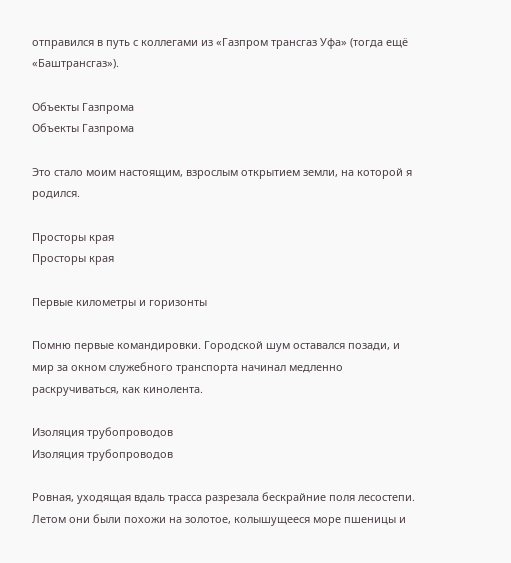отправился в путь с коллегами из «Газпром трансгаз Уфа» (тогда ещё «Баштрансгаз»).

Объекты Газпрома
Объекты Газпрома

Это стало моим настоящим, взрослым открытием земли, на которой я родился.

Просторы края
Просторы края

Первые километры и горизонты

Помню первые командировки. Городской шум оставался позади, и мир за окном служебного транспорта начинал медленно раскручиваться, как кинолента.

Изоляция трубопроводов
Изоляция трубопроводов

Ровная, уходящая вдаль трасса разрезала бескрайние поля лесостепи. Летом они были похожи на золотое, колышущееся море пшеницы и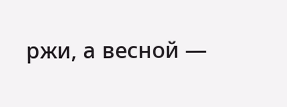ржи, а весной —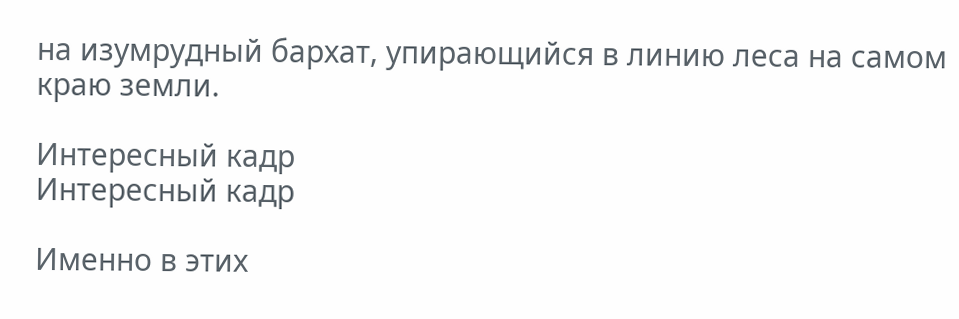на изумрудный бархат, упирающийся в линию леса на самом краю земли.

Интересный кадр
Интересный кадр

Именно в этих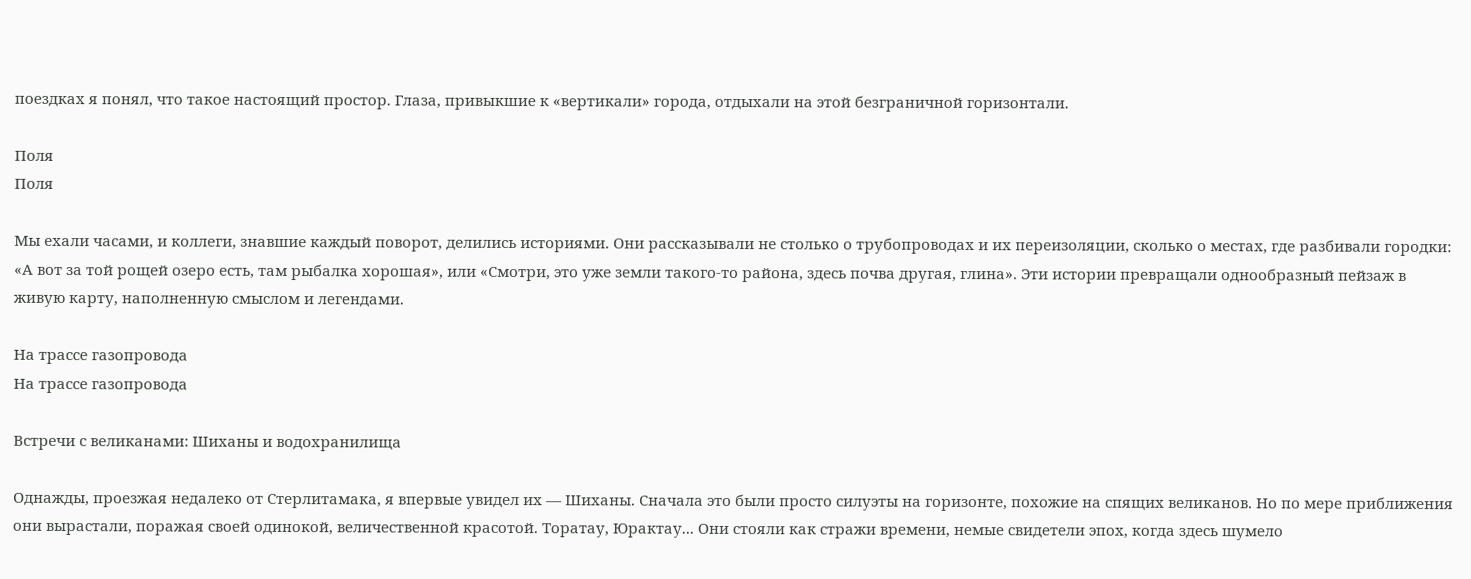поездках я понял, что такое настоящий простор. Глаза, привыкшие к «вертикали» города, отдыхали на этой безграничной горизонтали.

Поля
Поля

Мы ехали часами, и коллеги, знавшие каждый поворот, делились историями. Они рассказывали не столько о трубопроводах и их переизоляции, сколько о местах, где разбивали городки: «А вот за той рощей озеро есть, там рыбалка хорошая», или «Смотри, это уже земли такого-то района, здесь почва другая, глина». Эти истории превращали однообразный пейзаж в живую карту, наполненную смыслом и легендами.

На трассе газопровода
На трассе газопровода

Встречи с великанами: Шиханы и водохранилища

Однажды, проезжая недалеко от Стерлитамака, я впервые увидел их — Шиханы. Сначала это были просто силуэты на горизонте, похожие на спящих великанов. Но по мере приближения они вырастали, поражая своей одинокой, величественной красотой. Торатау, Юрактау... Они стояли как стражи времени, немые свидетели эпох, когда здесь шумело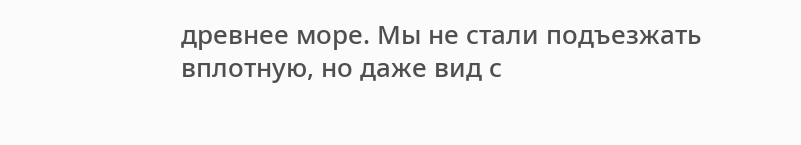древнее море. Мы не стали подъезжать вплотную, но даже вид с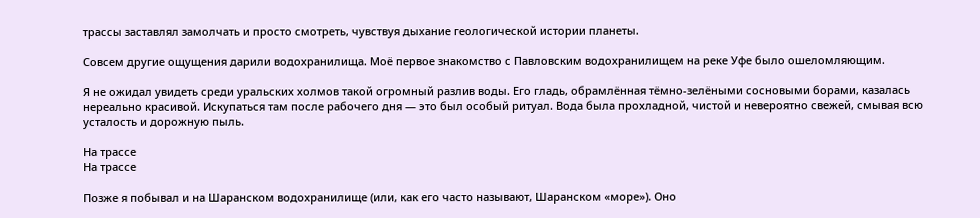трассы заставлял замолчать и просто смотреть, чувствуя дыхание геологической истории планеты.

Совсем другие ощущения дарили водохранилища. Моё первое знакомство с Павловским водохранилищем на реке Уфе было ошеломляющим.

Я не ожидал увидеть среди уральских холмов такой огромный разлив воды. Его гладь, обрамлённая тёмно-зелёными сосновыми борами, казалась нереально красивой. Искупаться там после рабочего дня — это был особый ритуал. Вода была прохладной, чистой и невероятно свежей, смывая всю усталость и дорожную пыль.

На трассе
На трассе

Позже я побывал и на Шаранском водохранилище (или, как его часто называют, Шаранском «море»). Оно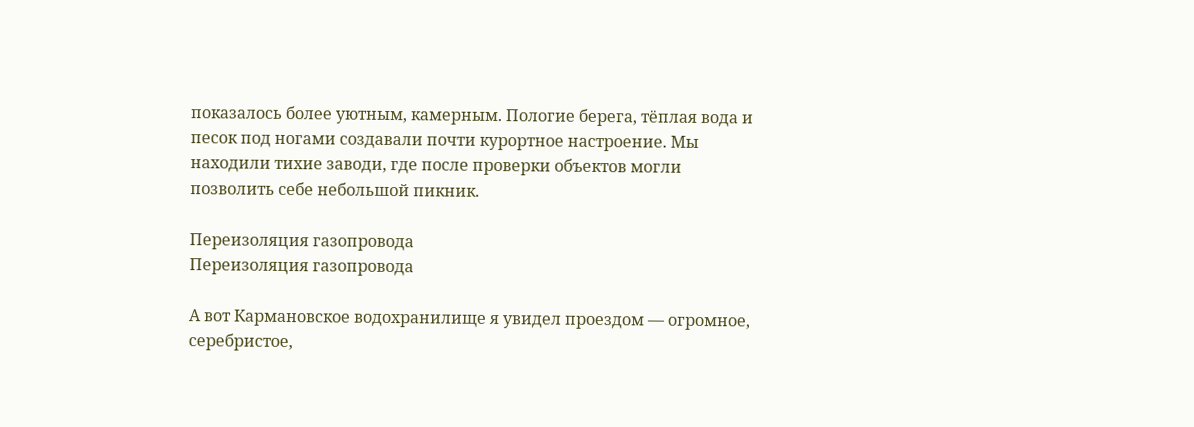показалось более уютным, камерным. Пологие берега, тёплая вода и песок под ногами создавали почти курортное настроение. Мы находили тихие заводи, где после проверки объектов могли позволить себе небольшой пикник.

Переизоляция газопровода
Переизоляция газопровода

А вот Кармановское водохранилище я увидел проездом — огромное, серебристое,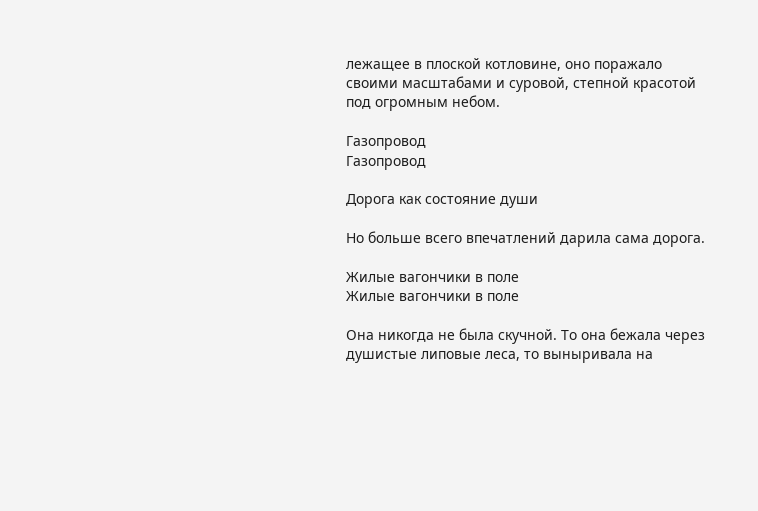лежащее в плоской котловине, оно поражало своими масштабами и суровой, степной красотой под огромным небом.

Газопровод
Газопровод

Дорога как состояние души

Но больше всего впечатлений дарила сама дорога.

Жилые вагончики в поле
Жилые вагончики в поле

Она никогда не была скучной. То она бежала через душистые липовые леса, то выныривала на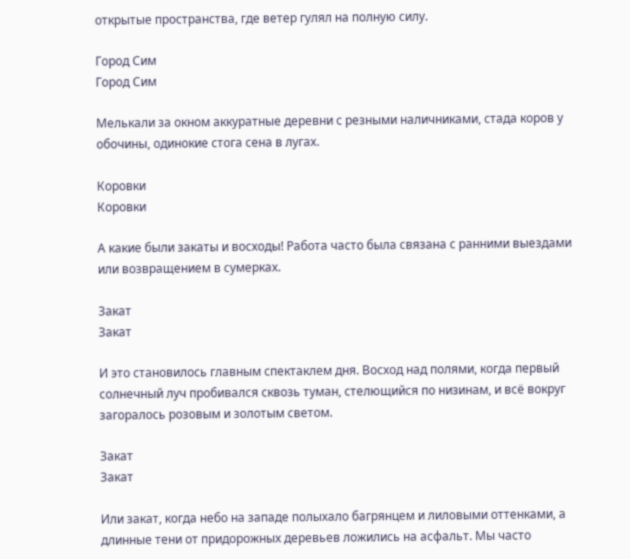открытые пространства, где ветер гулял на полную силу.

Город Сим
Город Сим

Мелькали за окном аккуратные деревни с резными наличниками, стада коров у обочины, одинокие стога сена в лугах.

Коровки
Коровки

А какие были закаты и восходы! Работа часто была связана с ранними выездами или возвращением в сумерках.

Закат
Закат

И это становилось главным спектаклем дня. Восход над полями, когда первый солнечный луч пробивался сквозь туман, стелющийся по низинам, и всё вокруг загоралось розовым и золотым светом.

Закат
Закат

Или закат, когда небо на западе полыхало багрянцем и лиловыми оттенками, а длинные тени от придорожных деревьев ложились на асфальт. Мы часто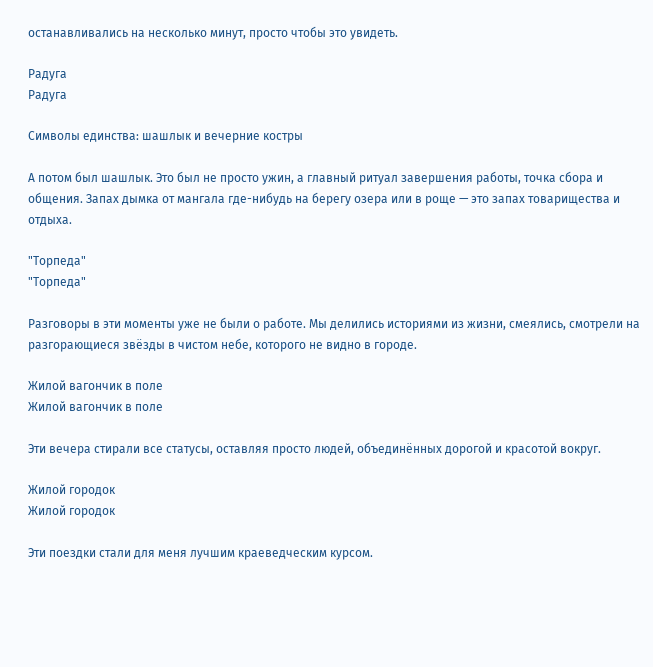останавливались на несколько минут, просто чтобы это увидеть.

Радуга
Радуга

Символы единства: шашлык и вечерние костры

А потом был шашлык. Это был не просто ужин, а главный ритуал завершения работы, точка сбора и общения. Запах дымка от мангала где-нибудь на берегу озера или в роще — это запах товарищества и отдыха.

"Торпеда"
"Торпеда"

Разговоры в эти моменты уже не были о работе. Мы делились историями из жизни, смеялись, смотрели на разгорающиеся звёзды в чистом небе, которого не видно в городе.

Жилой вагончик в поле
Жилой вагончик в поле

Эти вечера стирали все статусы, оставляя просто людей, объединённых дорогой и красотой вокруг.

Жилой городок
Жилой городок

Эти поездки стали для меня лучшим краеведческим курсом.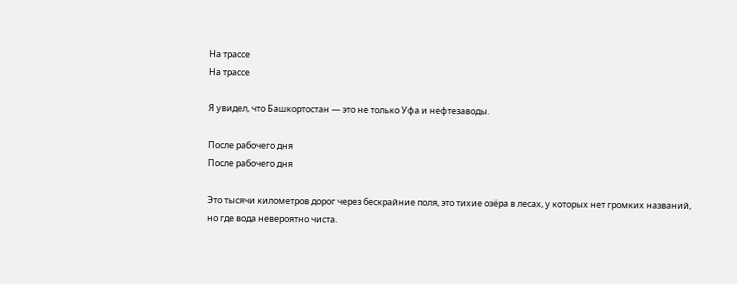На трассе
На трассе

Я увидел, что Башкортостан — это не только Уфа и нефтезаводы.

После рабочего дня
После рабочего дня

Это тысячи километров дорог через бескрайние поля, это тихие озёра в лесах, у которых нет громких названий, но где вода невероятно чиста.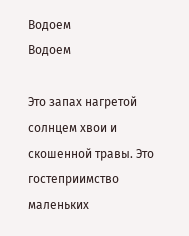Водоем
Водоем

Это запах нагретой солнцем хвои и скошенной травы. Это гостеприимство маленьких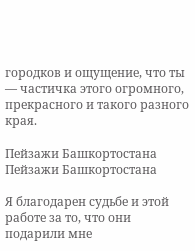городков и ощущение, что ты — частичка этого огромного, прекрасного и такого разного края.

Пейзажи Башкортостана
Пейзажи Башкортостана

Я благодарен судьбе и этой работе за то, что они подарили мне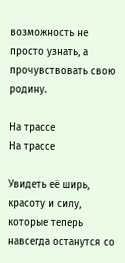возможность не просто узнать, а прочувствовать свою родину.

На трассе
На трассе

Увидеть её ширь, красоту и силу, которые теперь навсегда останутся со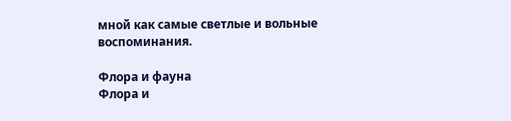мной как самые светлые и вольные воспоминания.

Флора и фауна
Флора и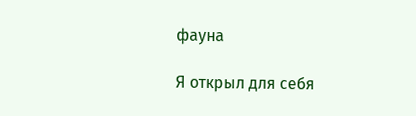фауна

Я открыл для себя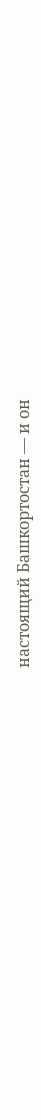настоящий Башкортостан — и он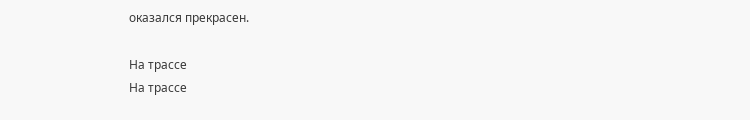оказался прекрасен.

На трассе
На трассе